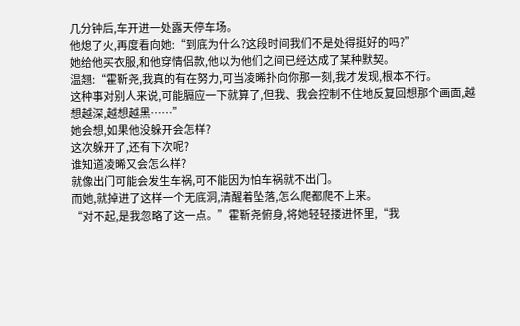几分钟后,车开进一处露天停车场。
他熄了火,再度看向她:“到底为什么?这段时间我们不是处得挺好的吗?”
她给他买衣服,和他穿情侣款,他以为他们之间已经达成了某种默契。
温翘:“霍靳尧,我真的有在努力,可当凌晞扑向你那一刻,我才发现,根本不行。
这种事对别人来说,可能膈应一下就算了,但我、我会控制不住地反复回想那个画面,越想越深,越想越黑……”
她会想,如果他没躲开会怎样?
这次躲开了,还有下次呢?
谁知道凌晞又会怎么样?
就像出门可能会发生车祸,可不能因为怕车祸就不出门。
而她,就掉进了这样一个无底洞,清醒着坠落,怎么爬都爬不上来。
“对不起,是我忽略了这一点。”霍靳尧俯身,将她轻轻搂进怀里,“我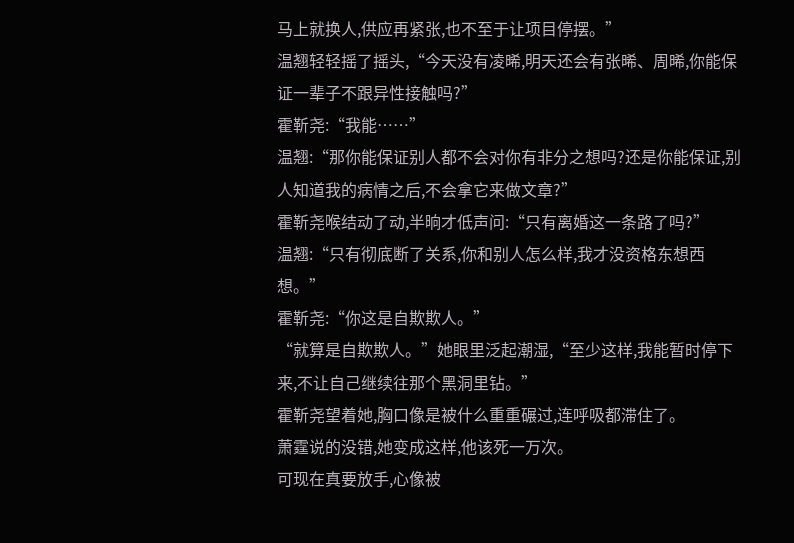马上就换人,供应再紧张,也不至于让项目停摆。”
温翘轻轻摇了摇头,“今天没有凌晞,明天还会有张晞、周晞,你能保证一辈子不跟异性接触吗?”
霍靳尧:“我能……”
温翘:“那你能保证别人都不会对你有非分之想吗?还是你能保证,别人知道我的病情之后,不会拿它来做文章?”
霍靳尧喉结动了动,半晌才低声问:“只有离婚这一条路了吗?”
温翘:“只有彻底断了关系,你和别人怎么样,我才没资格东想西想。”
霍靳尧:“你这是自欺欺人。”
“就算是自欺欺人。”她眼里泛起潮湿,“至少这样,我能暂时停下来,不让自己继续往那个黑洞里钻。”
霍靳尧望着她,胸口像是被什么重重碾过,连呼吸都滞住了。
萧霆说的没错,她变成这样,他该死一万次。
可现在真要放手,心像被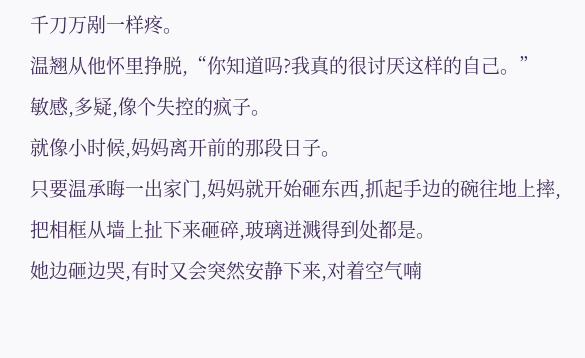千刀万剐一样疼。
温翘从他怀里挣脱,“你知道吗?我真的很讨厌这样的自己。”
敏感,多疑,像个失控的疯子。
就像小时候,妈妈离开前的那段日子。
只要温承晦一出家门,妈妈就开始砸东西,抓起手边的碗往地上摔,把相框从墙上扯下来砸碎,玻璃迸溅得到处都是。
她边砸边哭,有时又会突然安静下来,对着空气喃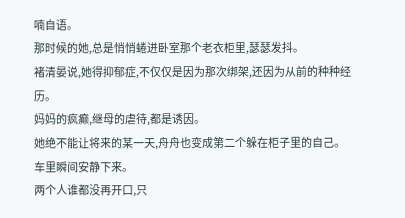喃自语。
那时候的她,总是悄悄蜷进卧室那个老衣柜里,瑟瑟发抖。
褚清晏说,她得抑郁症,不仅仅是因为那次绑架,还因为从前的种种经历。
妈妈的疯癫,继母的虐待,都是诱因。
她绝不能让将来的某一天,舟舟也变成第二个躲在柜子里的自己。
车里瞬间安静下来。
两个人谁都没再开口,只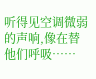听得见空调微弱的声响,像在替他们呼吸……